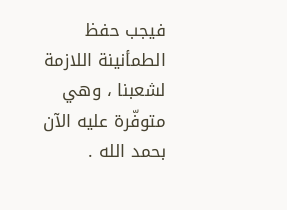فيجب حفظ الطمأنينة اللازمة لشعبنا ، وهي متوفّرة عليه الآن بحمد الله .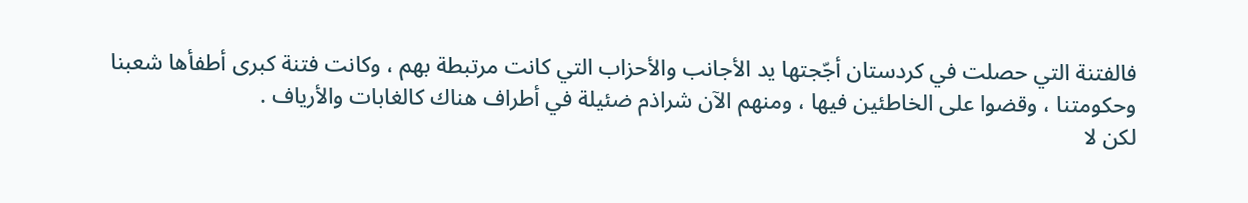فالفتنة التي حصلت في كردستان أجّجتها يد الأجانب والأحزاب التي كانت مرتبطة بهم ، وكانت فتنة كبرى أطفأها شعبنا وحكومتنا ، وقضوا على الخاطئين فيها ، ومنهم الآن شراذم ضئيلة في أطراف هناك كالغابات والأرياف .
لكن لا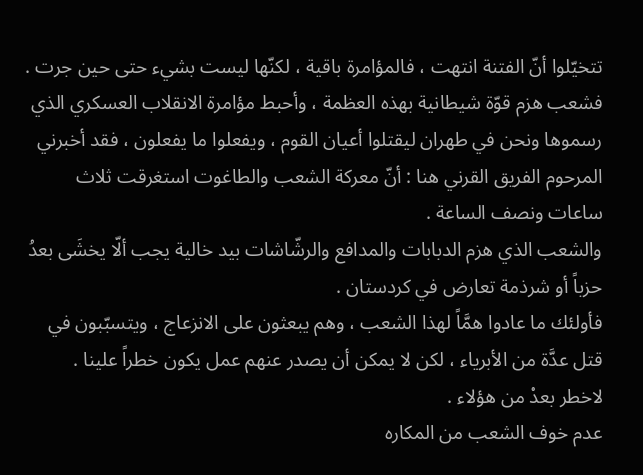تتخيّلوا أنّ الفتنة انتهت ، فالمؤامرة باقية ، لكنّها ليست بشيء حتى حين جرت .
فشعب هزم قوّة شيطانية بهذه العظمة ، وأحبط مؤامرة الانقلاب العسكري الذي رسموها ونحن في طهران ليقتلوا أعيان القوم ، ويفعلوا ما يفعلون ، فقد أخبرني المرحوم الفريق القرني هنا : أنّ معركة الشعب والطاغوت استغرقت ثلاث ساعات ونصف الساعة .
والشعب الذي هزم الدبابات والمدافع والرشّاشات بيد خالية يجب ألّا يخشَى بعدُ حزباً أو شرذمة تعارض في كردستان .
فأولئك ما عادوا همَّاً لهذا الشعب ، وهم يبعثون على الانزعاج ، ويتسبّبون في قتل عدَّة من الأبرياء ، لكن لا يمكن أن يصدر عنهم عمل يكون خطراً علينا .
لاخطر بعدْ من هؤلاء .
عدم خوف الشعب من المكاره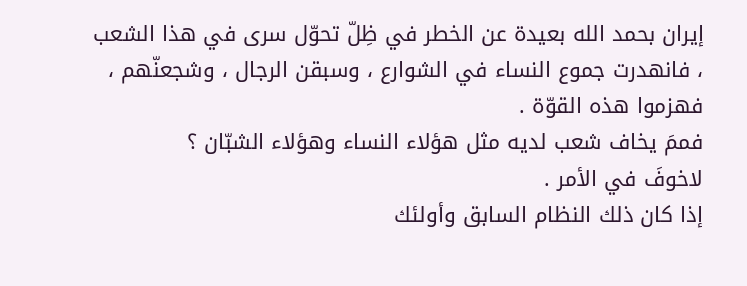إيران بحمد الله بعيدة عن الخطر في ظِلّ تحوّل سرى في هذا الشعب ، فانهدرت جموع النساء في الشوارع ، وسبقن الرجال ، وشجعنّهم ، فهزموا هذه القوّة .
فممَ يخاف شعب لديه مثل هؤلاء النساء وهؤلاء الشبّان ؟
لاخوفَ في الأمر .
إذا كان ذلك النظام السابق وأولئك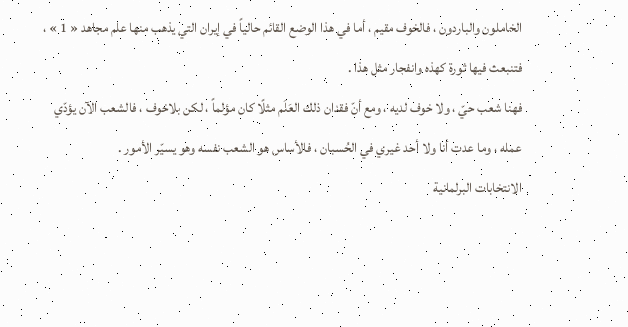الخاملون والباردون ، فالخوف مقيم ، أما في هذا الوضع القائم حالياً في إيران التي يذهب منها علم مجاهد « 1 » ، فتنبعث فيها ثورة كهذه وانفجار مثل هذا .
فهنا شعب حيّ ، ولا خوف لديه ، ومع أنّ فقدان ذلك العَلَم مثلًا كان مؤلماً ، لكن بلاخوف ، فالشعب الآن يؤدّي عمله ، وما عدت أنا ولا أحد غيري في الحُسبان ، فالأساس هو الشعب نفسه وهو يسيّر الأمور .
الانتخابات البرلمانية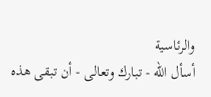والرئاسية
أسأل الله - تبارك وتعالى - أن تبقى هذه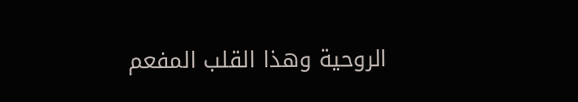الروحية وهذا القلب المفعم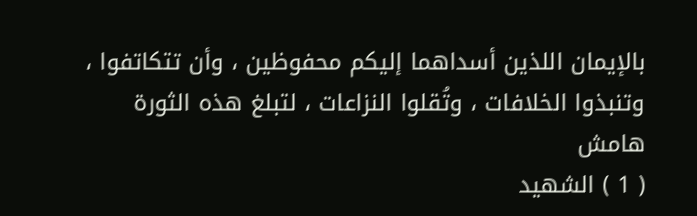بالإيمان اللذين أسداهما إليكم محفوظين ، وأن تتكاتفوا ، وتنبذوا الخلافات ، وتُقلوا النزاعات ، لتبلغ هذه الثورة
هامش
( 1 ) الشهيد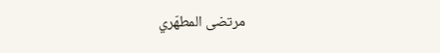مرتضى المطهّري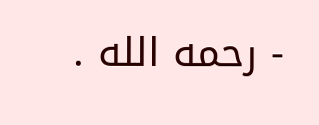- رحمه الله .